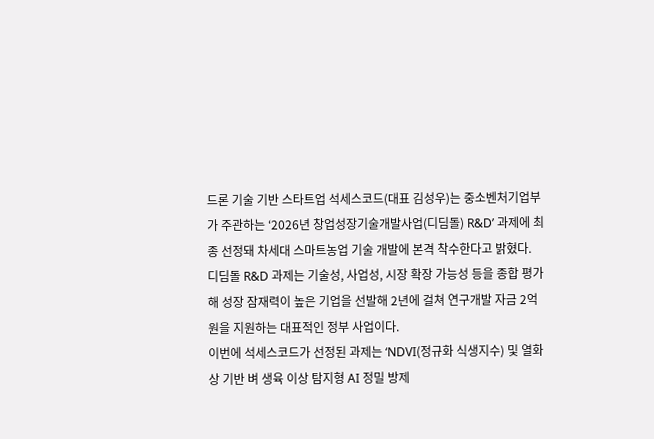드론 기술 기반 스타트업 석세스코드(대표 김성우)는 중소벤처기업부가 주관하는 ‘2026년 창업성장기술개발사업(디딤돌) R&D’ 과제에 최종 선정돼 차세대 스마트농업 기술 개발에 본격 착수한다고 밝혔다.
디딤돌 R&D 과제는 기술성, 사업성, 시장 확장 가능성 등을 종합 평가해 성장 잠재력이 높은 기업을 선발해 2년에 걸쳐 연구개발 자금 2억원을 지원하는 대표적인 정부 사업이다.
이번에 석세스코드가 선정된 과제는 ‘NDVI(정규화 식생지수) 및 열화상 기반 벼 생육 이상 탐지형 AI 정밀 방제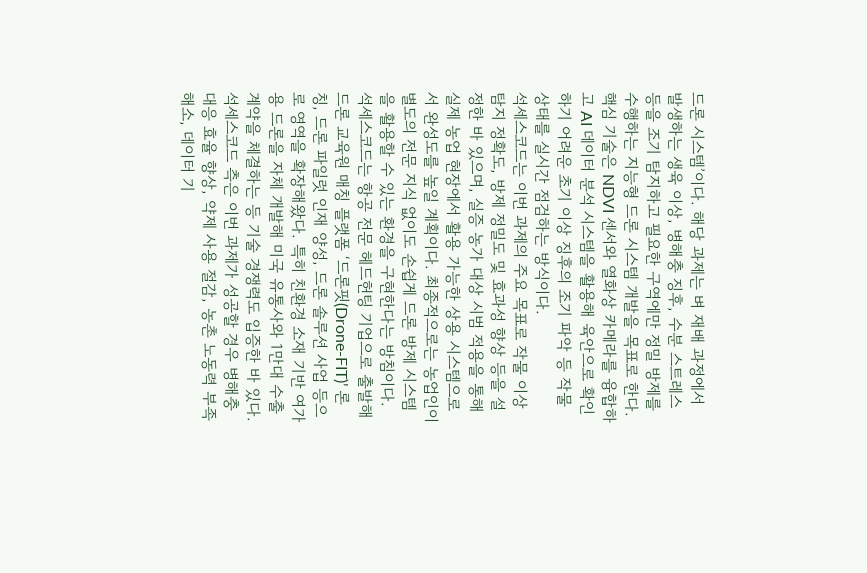드론 시스템’이다. 해당 과제는 벼 재배 과정에서 발생하는 생육 이상, 병해충 징후, 수분 스트레스 등을 조기 탐지하고 필요한 구역에만 정밀 방제를 수행하는 지능형 드론 시스템 개발을 목표로 한다.
핵심 기술은 NDVI 센서와 열화상 카메라를 융합하고 AI 데이터 분석 시스템을 활용해 육안으로 확인하기 어려운 초기 이상 징후의 조기 파악 등 작물 상태를 실시간 점검하는 방식이다.
석세스코드는 이번 과제의 주요 목표로 작물 이상 탐지 정확도, 방제 정밀도 및 효과성 향상 등을 설정한 바 있으며, 실증 농가 대상 시범 적용을 통해 실제 농업 현장에서 활용 가능한 상용 시스템으로서 완성도를 높일 계획이다. 최종적으로는 농업인이 별도의 전문 지식 없이도 손쉽게 드론 방제 시스템을 활용할 수 있는 환경을 구현한다는 방침이다.
석세스코드는 항공 전문 헤드헌팅 기업으로 출발해 드론 교육원 매칭 플랫폼 ‘드론핏(Drone-FIT)’ 론칭, 드론 파일럿 인재 양성, 드론 솔루션 사업 등으로 영역을 확장해왔다. 특히 친환경 소재 기반 여가용 드론을 자체 개발해 미국 유통사와 1만대 수출 계약을 체결하는 등 기술 경쟁력도 입증한 바 있다.
석세스코드 측은 이번 과제가 성공할 경우 병해충 대응 효율 향상, 약제 사용 절감, 농촌 노동력 부족 해소, 데이터 기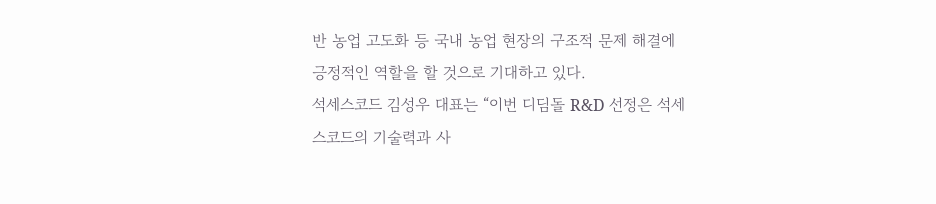반 농업 고도화 등 국내 농업 현장의 구조적 문제 해결에 긍정적인 역할을 할 것으로 기대하고 있다.
석세스코드 김성우 대표는 “이번 디딤돌 R&D 선정은 석세스코드의 기술력과 사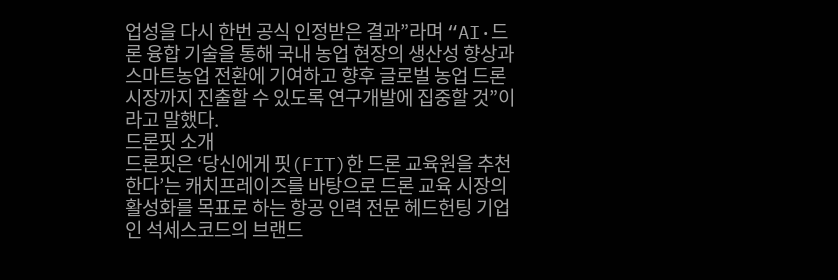업성을 다시 한번 공식 인정받은 결과”라며 “AI·드론 융합 기술을 통해 국내 농업 현장의 생산성 향상과 스마트농업 전환에 기여하고 향후 글로벌 농업 드론 시장까지 진출할 수 있도록 연구개발에 집중할 것”이라고 말했다.
드론핏 소개
드론핏은 ‘당신에게 핏(FIT)한 드론 교육원을 추천한다’는 캐치프레이즈를 바탕으로 드론 교육 시장의 활성화를 목표로 하는 항공 인력 전문 헤드헌팅 기업인 석세스코드의 브랜드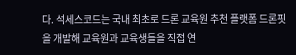다. 석세스코드는 국내 최초로 드론 교육원 추천 플랫폼 드론핏을 개발해 교육원과 교육생들을 직접 연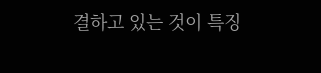결하고 있는 것이 특징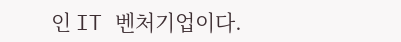인 IT 벤처기업이다.